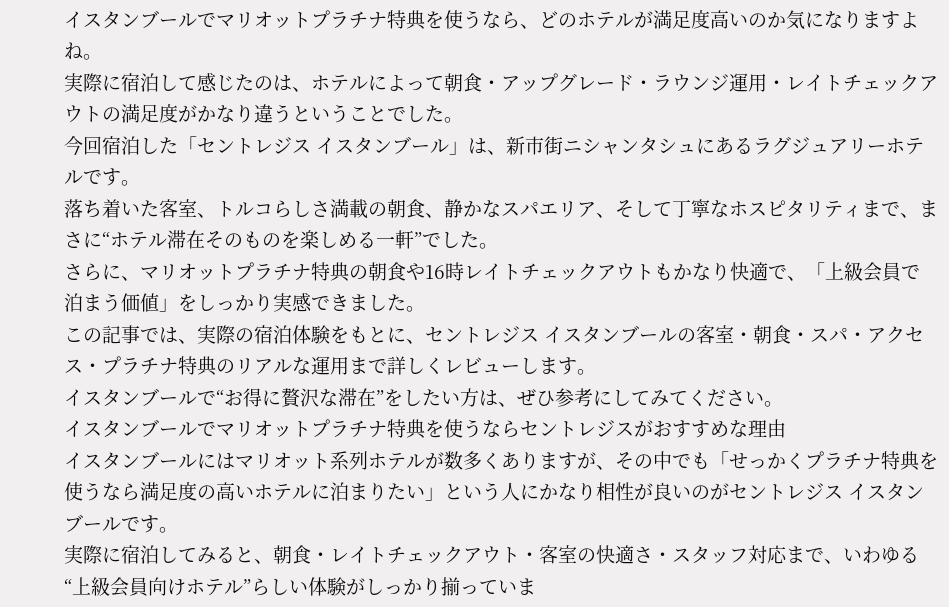イスタンブールでマリオットプラチナ特典を使うなら、どのホテルが満足度高いのか気になりますよね。
実際に宿泊して感じたのは、ホテルによって朝食・アップグレード・ラウンジ運用・レイトチェックアウトの満足度がかなり違うということでした。
今回宿泊した「セントレジス イスタンブール」は、新市街ニシャンタシュにあるラグジュアリーホテルです。
落ち着いた客室、トルコらしさ満載の朝食、静かなスパエリア、そして丁寧なホスピタリティまで、まさに“ホテル滞在そのものを楽しめる一軒”でした。
さらに、マリオットプラチナ特典の朝食や16時レイトチェックアウトもかなり快適で、「上級会員で泊まう価値」をしっかり実感できました。
この記事では、実際の宿泊体験をもとに、セントレジス イスタンブールの客室・朝食・スパ・アクセス・プラチナ特典のリアルな運用まで詳しくレビューします。
イスタンブールで“お得に贅沢な滞在”をしたい方は、ぜひ参考にしてみてください。
イスタンブールでマリオットプラチナ特典を使うならセントレジスがおすすめな理由
イスタンブールにはマリオット系列ホテルが数多くありますが、その中でも「せっかくプラチナ特典を使うなら満足度の高いホテルに泊まりたい」という人にかなり相性が良いのがセントレジス イスタンブールです。
実際に宿泊してみると、朝食・レイトチェックアウト・客室の快適さ・スタッフ対応まで、いわゆる“上級会員向けホテル”らしい体験がしっかり揃っていま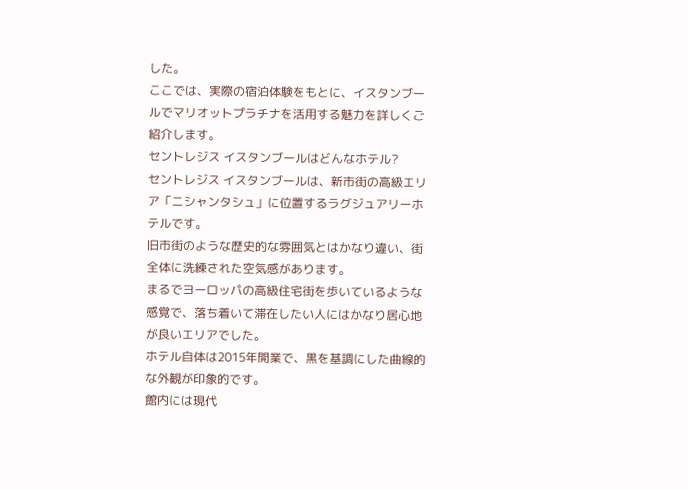した。
ここでは、実際の宿泊体験をもとに、イスタンブールでマリオットプラチナを活用する魅力を詳しくご紹介します。
セントレジス イスタンブールはどんなホテル?
セントレジス イスタンブールは、新市街の高級エリア「ニシャンタシュ」に位置するラグジュアリーホテルです。
旧市街のような歴史的な雰囲気とはかなり違い、街全体に洗練された空気感があります。
まるでヨーロッパの高級住宅街を歩いているような感覚で、落ち着いて滞在したい人にはかなり居心地が良いエリアでした。
ホテル自体は2015年開業で、黒を基調にした曲線的な外観が印象的です。
館内には現代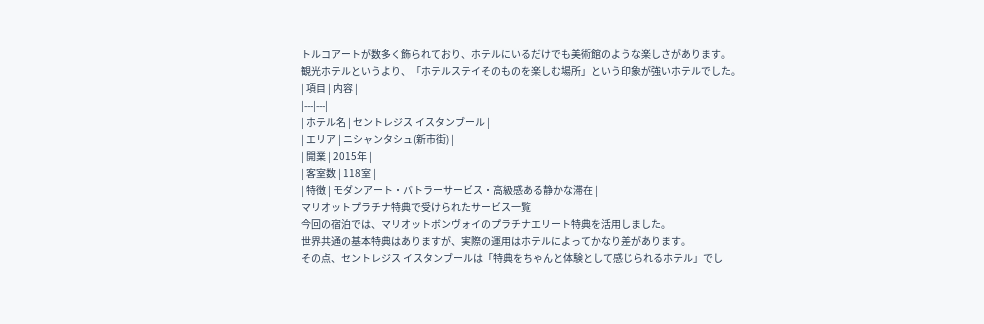トルコアートが数多く飾られており、ホテルにいるだけでも美術館のような楽しさがあります。
観光ホテルというより、「ホテルステイそのものを楽しむ場所」という印象が強いホテルでした。
| 項目 | 内容 |
|---|---|
| ホテル名 | セントレジス イスタンブール |
| エリア | ニシャンタシュ(新市街) |
| 開業 | 2015年 |
| 客室数 | 118室 |
| 特徴 | モダンアート・バトラーサービス・高級感ある静かな滞在 |
マリオットプラチナ特典で受けられたサービス一覧
今回の宿泊では、マリオットボンヴォイのプラチナエリート特典を活用しました。
世界共通の基本特典はありますが、実際の運用はホテルによってかなり差があります。
その点、セントレジス イスタンブールは「特典をちゃんと体験として感じられるホテル」でし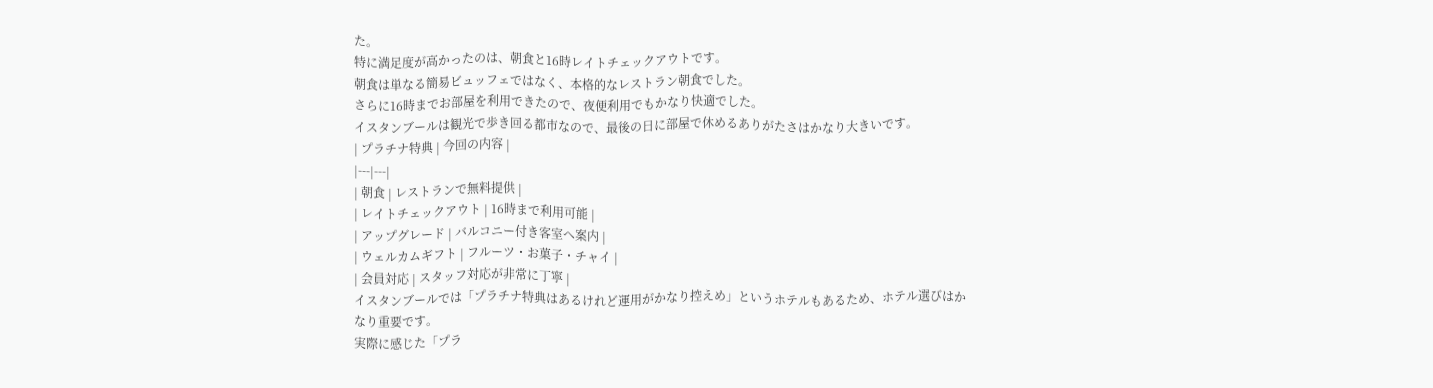た。
特に満足度が高かったのは、朝食と16時レイトチェックアウトです。
朝食は単なる簡易ビュッフェではなく、本格的なレストラン朝食でした。
さらに16時までお部屋を利用できたので、夜便利用でもかなり快適でした。
イスタンブールは観光で歩き回る都市なので、最後の日に部屋で休めるありがたさはかなり大きいです。
| プラチナ特典 | 今回の内容 |
|---|---|
| 朝食 | レストランで無料提供 |
| レイトチェックアウト | 16時まで利用可能 |
| アップグレード | バルコニー付き客室へ案内 |
| ウェルカムギフト | フルーツ・お菓子・チャイ |
| 会員対応 | スタッフ対応が非常に丁寧 |
イスタンブールでは「プラチナ特典はあるけれど運用がかなり控えめ」というホテルもあるため、ホテル選びはかなり重要です。
実際に感じた「プラ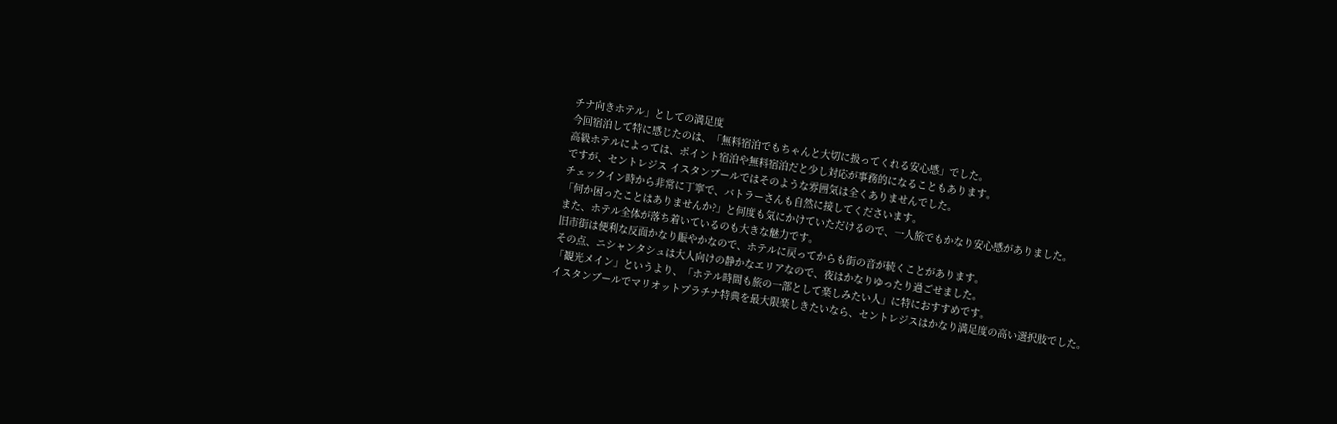チナ向きホテル」としての満足度
今回宿泊して特に感じたのは、「無料宿泊でもちゃんと大切に扱ってくれる安心感」でした。
高級ホテルによっては、ポイント宿泊や無料宿泊だと少し対応が事務的になることもあります。
ですが、セントレジス イスタンブールではそのような雰囲気は全くありませんでした。
チェックイン時から非常に丁寧で、バトラーさんも自然に接してくださいます。
「何か困ったことはありませんか?」と何度も気にかけていただけるので、一人旅でもかなり安心感がありました。
また、ホテル全体が落ち着いているのも大きな魅力です。
旧市街は便利な反面かなり賑やかなので、ホテルに戻ってからも街の音が続くことがあります。
その点、ニシャンタシュは大人向けの静かなエリアなので、夜はかなりゆったり過ごせました。
「観光メイン」というより、「ホテル時間も旅の一部として楽しみたい人」に特におすすめです。
イスタンブールでマリオットプラチナ特典を最大限楽しきたいなら、セントレジスはかなり満足度の高い選択肢でした。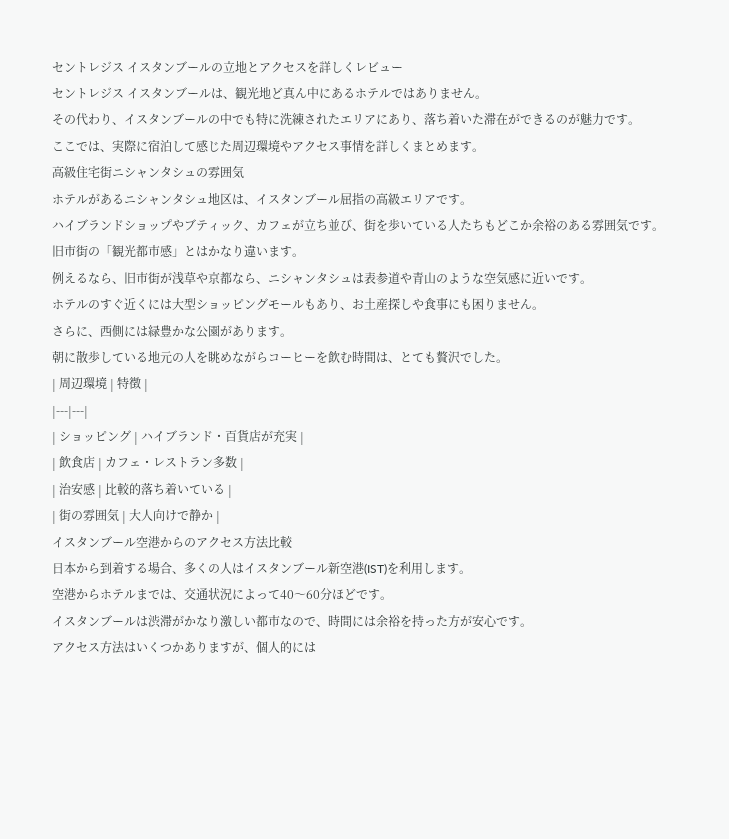セントレジス イスタンブールの立地とアクセスを詳しくレビュー
セントレジス イスタンブールは、観光地ど真ん中にあるホテルではありません。
その代わり、イスタンブールの中でも特に洗練されたエリアにあり、落ち着いた滞在ができるのが魅力です。
ここでは、実際に宿泊して感じた周辺環境やアクセス事情を詳しくまとめます。
高級住宅街ニシャンタシュの雰囲気
ホテルがあるニシャンタシュ地区は、イスタンブール屈指の高級エリアです。
ハイブランドショップやブティック、カフェが立ち並び、街を歩いている人たちもどこか余裕のある雰囲気です。
旧市街の「観光都市感」とはかなり違います。
例えるなら、旧市街が浅草や京都なら、ニシャンタシュは表参道や青山のような空気感に近いです。
ホテルのすぐ近くには大型ショッピングモールもあり、お土産探しや食事にも困りません。
さらに、西側には緑豊かな公園があります。
朝に散歩している地元の人を眺めながらコーヒーを飲む時間は、とても贅沢でした。
| 周辺環境 | 特徴 |
|---|---|
| ショッピング | ハイブランド・百貨店が充実 |
| 飲食店 | カフェ・レストラン多数 |
| 治安感 | 比較的落ち着いている |
| 街の雰囲気 | 大人向けで静か |
イスタンブール空港からのアクセス方法比較
日本から到着する場合、多くの人はイスタンブール新空港(IST)を利用します。
空港からホテルまでは、交通状況によって40〜60分ほどです。
イスタンブールは渋滞がかなり激しい都市なので、時間には余裕を持った方が安心です。
アクセス方法はいくつかありますが、個人的には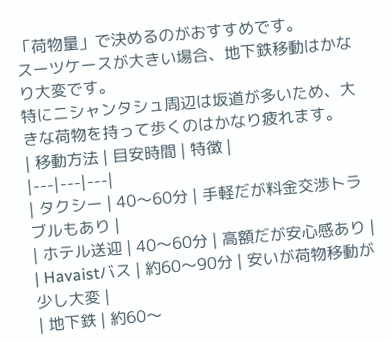「荷物量」で決めるのがおすすめです。
スーツケースが大きい場合、地下鉄移動はかなり大変です。
特にニシャンタシュ周辺は坂道が多いため、大きな荷物を持って歩くのはかなり疲れます。
| 移動方法 | 目安時間 | 特徴 |
|---|---|---|
| タクシー | 40〜60分 | 手軽だが料金交渉トラブルもあり |
| ホテル送迎 | 40〜60分 | 高額だが安心感あり |
| Havaistバス | 約60〜90分 | 安いが荷物移動が少し大変 |
| 地下鉄 | 約60〜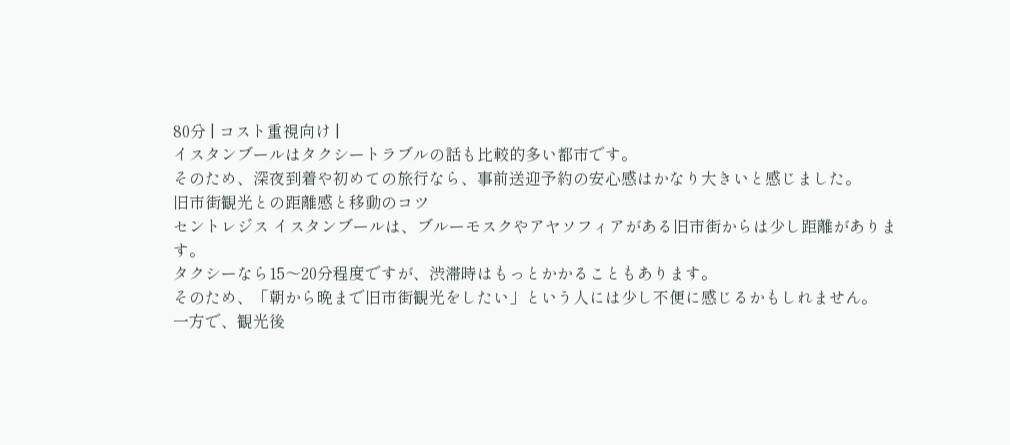80分 | コスト重視向け |
イスタンブールはタクシートラブルの話も比較的多い都市です。
そのため、深夜到着や初めての旅行なら、事前送迎予約の安心感はかなり大きいと感じました。
旧市街観光との距離感と移動のコツ
セントレジス イスタンブールは、ブルーモスクやアヤソフィアがある旧市街からは少し距離があります。
タクシーなら15〜20分程度ですが、渋滞時はもっとかかることもあります。
そのため、「朝から晩まで旧市街観光をしたい」という人には少し不便に感じるかもしれません。
一方で、観光後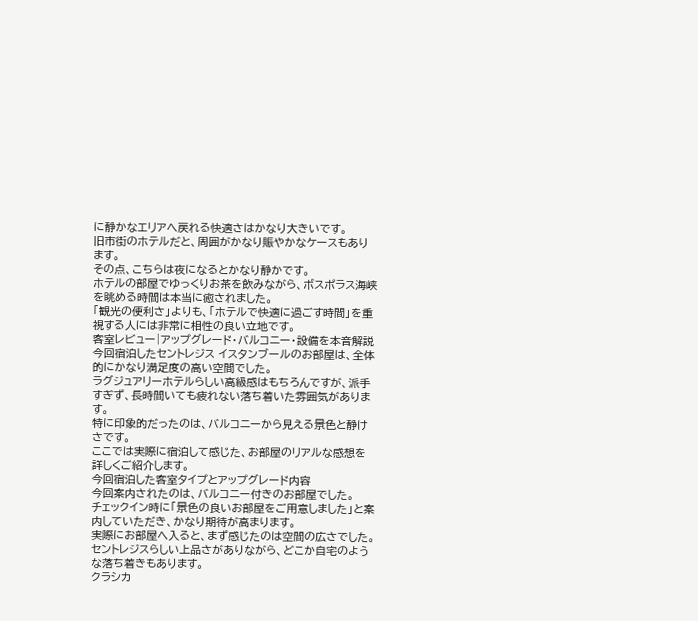に静かなエリアへ戻れる快適さはかなり大きいです。
旧市街のホテルだと、周囲がかなり賑やかなケースもあります。
その点、こちらは夜になるとかなり静かです。
ホテルの部屋でゆっくりお茶を飲みながら、ボスポラス海峡を眺める時間は本当に癒されました。
「観光の便利さ」よりも、「ホテルで快適に過ごす時間」を重視する人には非常に相性の良い立地です。
客室レビュー|アップグレード・バルコニー・設備を本音解説
今回宿泊したセントレジス イスタンブールのお部屋は、全体的にかなり満足度の高い空間でした。
ラグジュアリーホテルらしい高級感はもちろんですが、派手すぎず、長時間いても疲れない落ち着いた雰囲気があります。
特に印象的だったのは、バルコニーから見える景色と静けさです。
ここでは実際に宿泊して感じた、お部屋のリアルな感想を詳しくご紹介します。
今回宿泊した客室タイプとアップグレード内容
今回案内されたのは、バルコニー付きのお部屋でした。
チェックイン時に「景色の良いお部屋をご用意しました」と案内していただき、かなり期待が高まります。
実際にお部屋へ入ると、まず感じたのは空間の広さでした。
セントレジスらしい上品さがありながら、どこか自宅のような落ち着きもあります。
クラシカ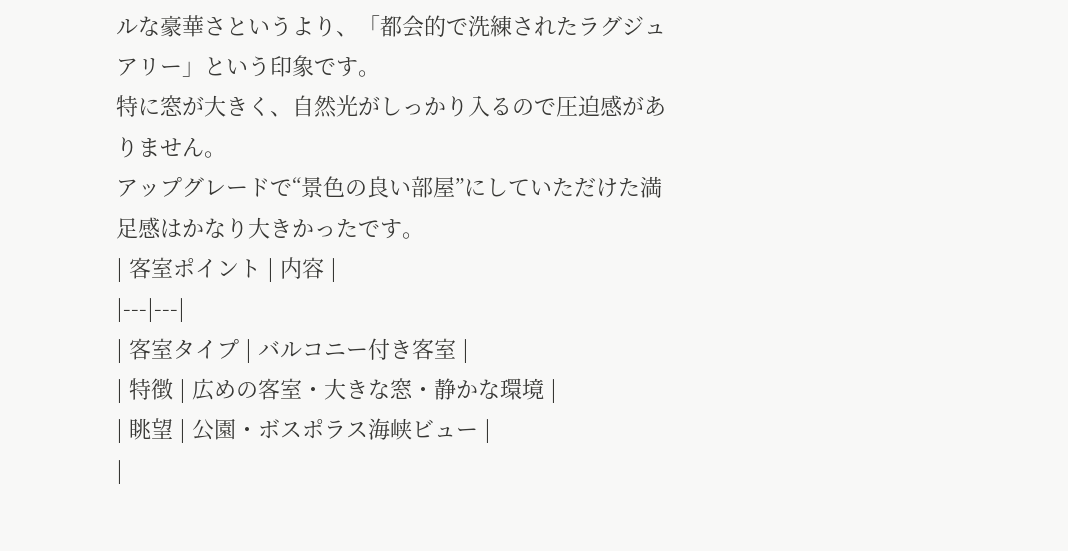ルな豪華さというより、「都会的で洗練されたラグジュアリー」という印象です。
特に窓が大きく、自然光がしっかり入るので圧迫感がありません。
アップグレードで“景色の良い部屋”にしていただけた満足感はかなり大きかったです。
| 客室ポイント | 内容 |
|---|---|
| 客室タイプ | バルコニー付き客室 |
| 特徴 | 広めの客室・大きな窓・静かな環境 |
| 眺望 | 公園・ボスポラス海峡ビュー |
|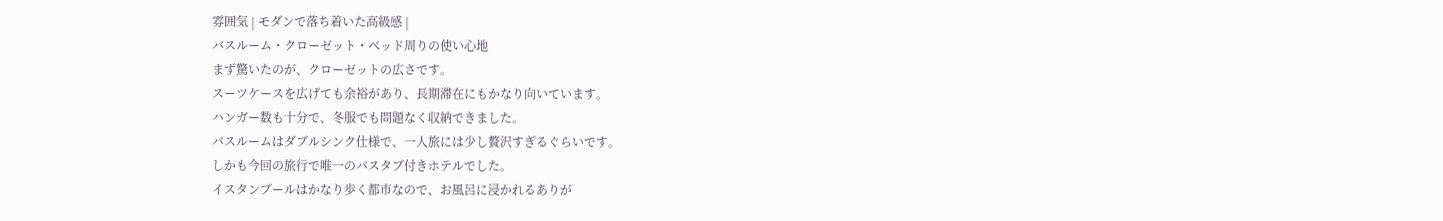雰囲気 | モダンで落ち着いた高級感 |
バスルーム・クローゼット・ベッド周りの使い心地
まず驚いたのが、クローゼットの広さです。
スーツケースを広げても余裕があり、長期滞在にもかなり向いています。
ハンガー数も十分で、冬服でも問題なく収納できました。
バスルームはダブルシンク仕様で、一人旅には少し贅沢すぎるぐらいです。
しかも今回の旅行で唯一のバスタブ付きホテルでした。
イスタンブールはかなり歩く都市なので、お風呂に浸かれるありが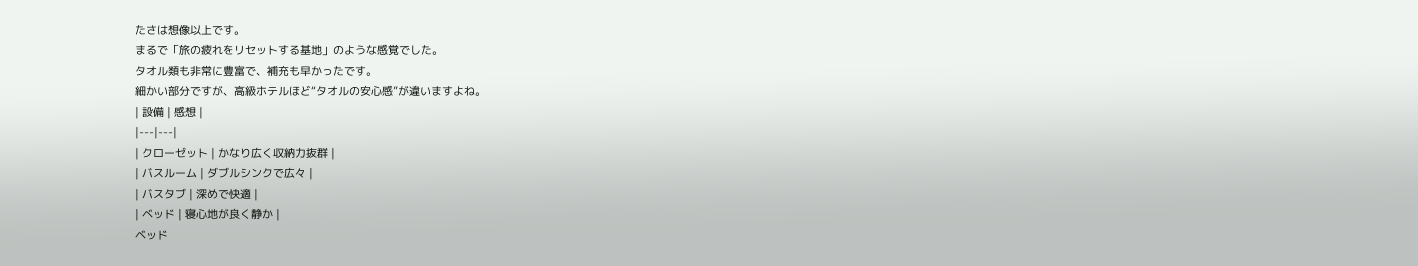たさは想像以上です。
まるで「旅の疲れをリセットする基地」のような感覚でした。
タオル類も非常に豊富で、補充も早かったです。
細かい部分ですが、高級ホテルほど“タオルの安心感”が違いますよね。
| 設備 | 感想 |
|---|---|
| クローゼット | かなり広く収納力抜群 |
| バスルーム | ダブルシンクで広々 |
| バスタブ | 深めで快適 |
| ベッド | 寝心地が良く静か |
ベッド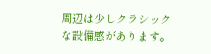周辺は少しクラシックな設備感があります。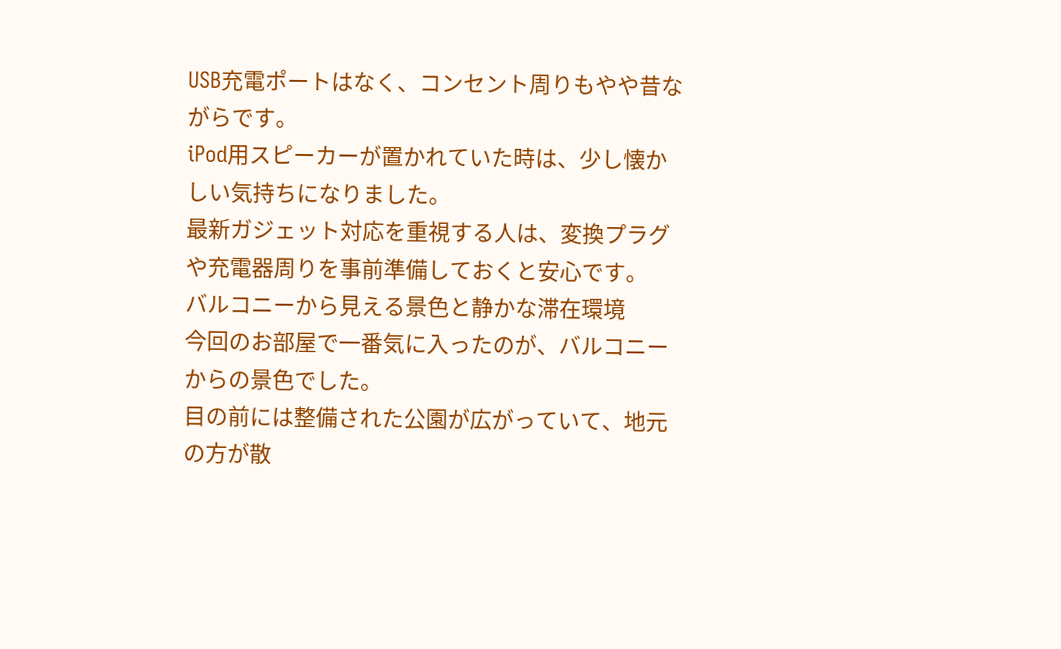USB充電ポートはなく、コンセント周りもやや昔ながらです。
iPod用スピーカーが置かれていた時は、少し懐かしい気持ちになりました。
最新ガジェット対応を重視する人は、変換プラグや充電器周りを事前準備しておくと安心です。
バルコニーから見える景色と静かな滞在環境
今回のお部屋で一番気に入ったのが、バルコニーからの景色でした。
目の前には整備された公園が広がっていて、地元の方が散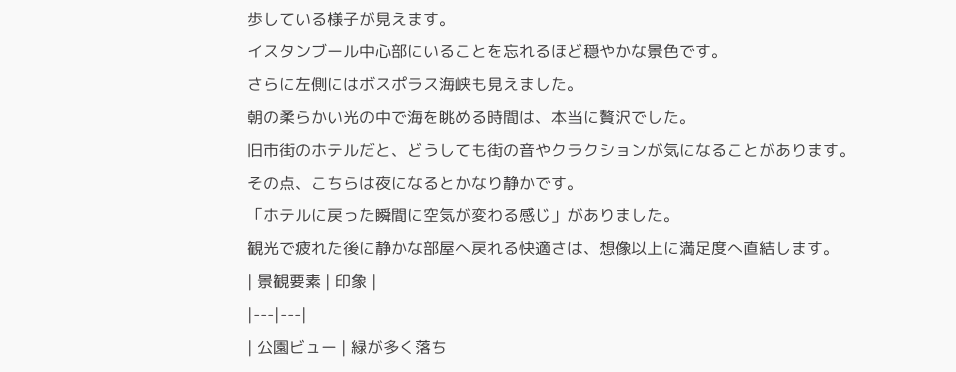歩している様子が見えます。
イスタンブール中心部にいることを忘れるほど穏やかな景色です。
さらに左側にはボスポラス海峡も見えました。
朝の柔らかい光の中で海を眺める時間は、本当に贅沢でした。
旧市街のホテルだと、どうしても街の音やクラクションが気になることがあります。
その点、こちらは夜になるとかなり静かです。
「ホテルに戻った瞬間に空気が変わる感じ」がありました。
観光で疲れた後に静かな部屋へ戻れる快適さは、想像以上に満足度へ直結します。
| 景観要素 | 印象 |
|---|---|
| 公園ビュー | 緑が多く落ち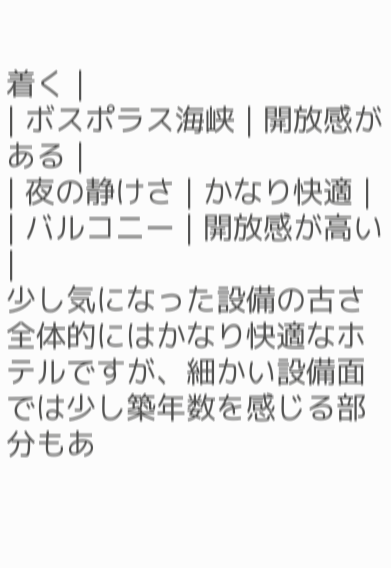着く |
| ボスポラス海峡 | 開放感がある |
| 夜の静けさ | かなり快適 |
| バルコニー | 開放感が高い |
少し気になった設備の古さ
全体的にはかなり快適なホテルですが、細かい設備面では少し築年数を感じる部分もあ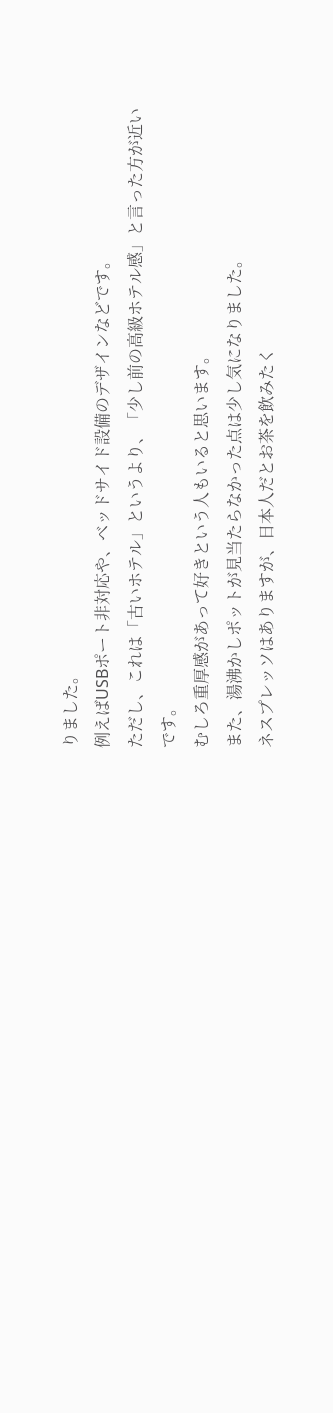りました。
例えばUSBポート非対応や、ベッドサイド設備のデザインなどです。
ただし、これは「古いホテル」というより、「少し前の高級ホテル感」と言った方が近いです。
むしろ重厚感があって好きという人もいると思います。
また、湯沸かしポットが見当たらなかった点は少し気になりました。
ネスプレッソはありますが、日本人だとお茶を飲みたく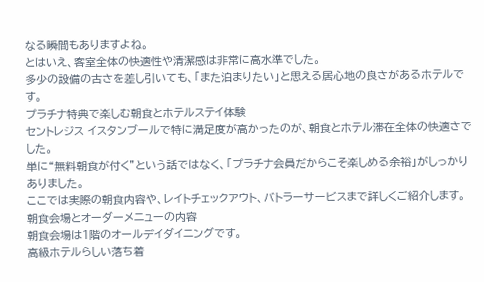なる瞬間もありますよね。
とはいえ、客室全体の快適性や清潔感は非常に高水準でした。
多少の設備の古さを差し引いても、「また泊まりたい」と思える居心地の良さがあるホテルです。
プラチナ特典で楽しむ朝食とホテルステイ体験
セントレジス イスタンブールで特に満足度が高かったのが、朝食とホテル滞在全体の快適さでした。
単に“無料朝食が付く”という話ではなく、「プラチナ会員だからこそ楽しめる余裕」がしっかりありました。
ここでは実際の朝食内容や、レイトチェックアウト、バトラーサービスまで詳しくご紹介します。
朝食会場とオーダーメニューの内容
朝食会場は1階のオールデイダイニングです。
高級ホテルらしい落ち着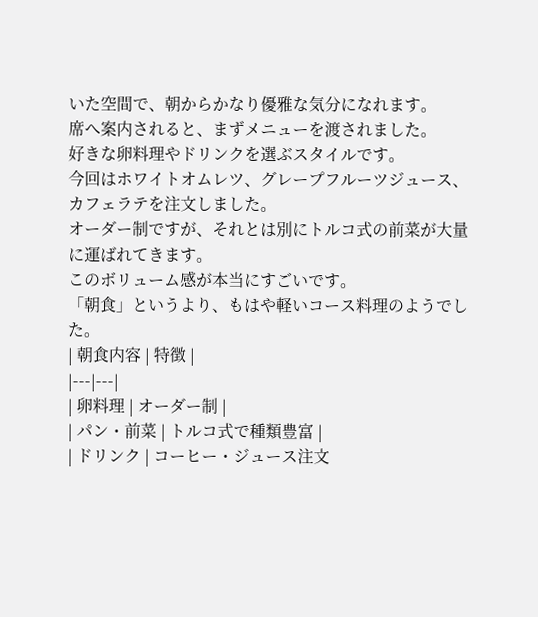いた空間で、朝からかなり優雅な気分になれます。
席へ案内されると、まずメニューを渡されました。
好きな卵料理やドリンクを選ぶスタイルです。
今回はホワイトオムレツ、グレープフルーツジュース、カフェラテを注文しました。
オーダー制ですが、それとは別にトルコ式の前菜が大量に運ばれてきます。
このボリューム感が本当にすごいです。
「朝食」というより、もはや軽いコース料理のようでした。
| 朝食内容 | 特徴 |
|---|---|
| 卵料理 | オーダー制 |
| パン・前菜 | トルコ式で種類豊富 |
| ドリンク | コーヒー・ジュース注文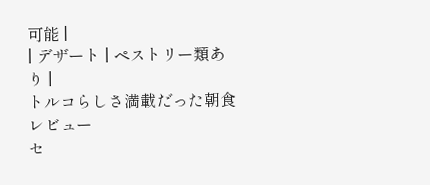可能 |
| デザート | ペストリー類あり |
トルコらしさ満載だった朝食レビュー
セ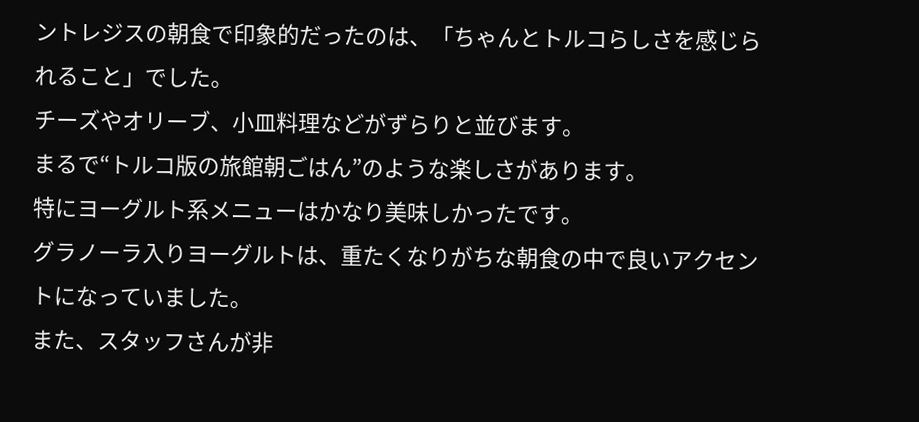ントレジスの朝食で印象的だったのは、「ちゃんとトルコらしさを感じられること」でした。
チーズやオリーブ、小皿料理などがずらりと並びます。
まるで“トルコ版の旅館朝ごはん”のような楽しさがあります。
特にヨーグルト系メニューはかなり美味しかったです。
グラノーラ入りヨーグルトは、重たくなりがちな朝食の中で良いアクセントになっていました。
また、スタッフさんが非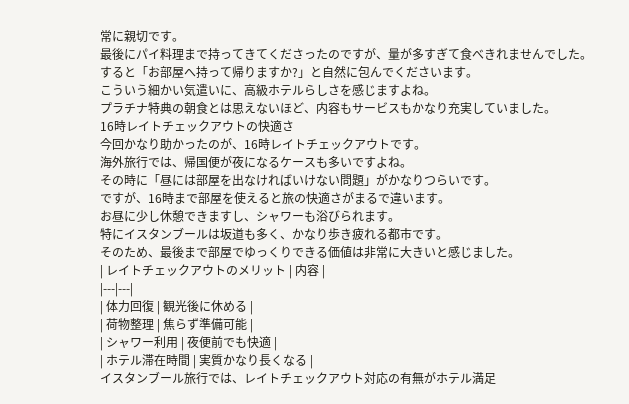常に親切です。
最後にパイ料理まで持ってきてくださったのですが、量が多すぎて食べきれませんでした。
すると「お部屋へ持って帰りますか?」と自然に包んでくださいます。
こういう細かい気遣いに、高級ホテルらしさを感じますよね。
プラチナ特典の朝食とは思えないほど、内容もサービスもかなり充実していました。
16時レイトチェックアウトの快適さ
今回かなり助かったのが、16時レイトチェックアウトです。
海外旅行では、帰国便が夜になるケースも多いですよね。
その時に「昼には部屋を出なければいけない問題」がかなりつらいです。
ですが、16時まで部屋を使えると旅の快適さがまるで違います。
お昼に少し休憩できますし、シャワーも浴びられます。
特にイスタンブールは坂道も多く、かなり歩き疲れる都市です。
そのため、最後まで部屋でゆっくりできる価値は非常に大きいと感じました。
| レイトチェックアウトのメリット | 内容 |
|---|---|
| 体力回復 | 観光後に休める |
| 荷物整理 | 焦らず準備可能 |
| シャワー利用 | 夜便前でも快適 |
| ホテル滞在時間 | 実質かなり長くなる |
イスタンブール旅行では、レイトチェックアウト対応の有無がホテル満足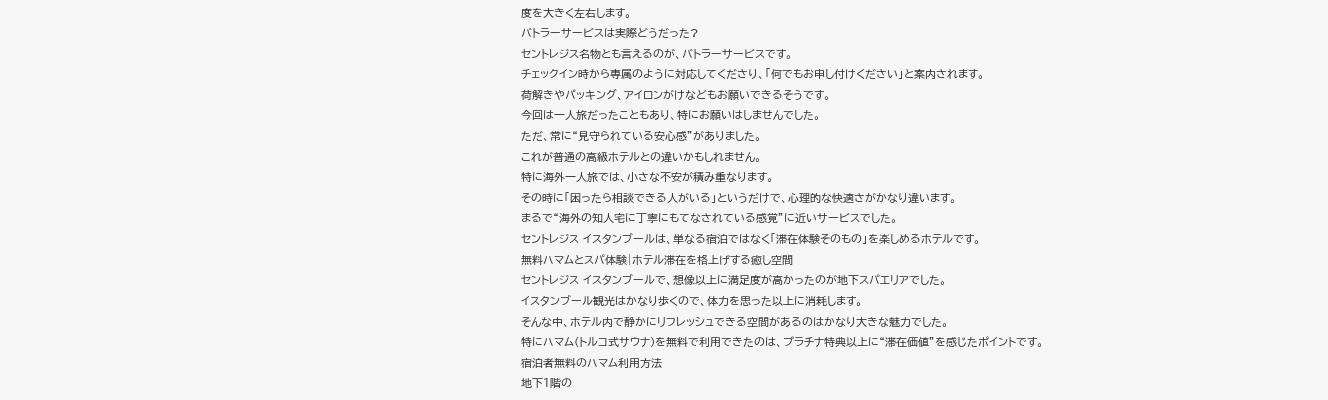度を大きく左右します。
バトラーサービスは実際どうだった?
セントレジス名物とも言えるのが、バトラーサービスです。
チェックイン時から専属のように対応してくださり、「何でもお申し付けください」と案内されます。
荷解きやパッキング、アイロンがけなどもお願いできるそうです。
今回は一人旅だったこともあり、特にお願いはしませんでした。
ただ、常に“見守られている安心感”がありました。
これが普通の高級ホテルとの違いかもしれません。
特に海外一人旅では、小さな不安が積み重なります。
その時に「困ったら相談できる人がいる」というだけで、心理的な快適さがかなり違います。
まるで“海外の知人宅に丁寧にもてなされている感覚”に近いサービスでした。
セントレジス イスタンブールは、単なる宿泊ではなく「滞在体験そのもの」を楽しめるホテルです。
無料ハマムとスパ体験|ホテル滞在を格上げする癒し空間
セントレジス イスタンブールで、想像以上に満足度が高かったのが地下スパエリアでした。
イスタンブール観光はかなり歩くので、体力を思った以上に消耗します。
そんな中、ホテル内で静かにリフレッシュできる空間があるのはかなり大きな魅力でした。
特にハマム(トルコ式サウナ)を無料で利用できたのは、プラチナ特典以上に“滞在価値”を感じたポイントです。
宿泊者無料のハマム利用方法
地下1階の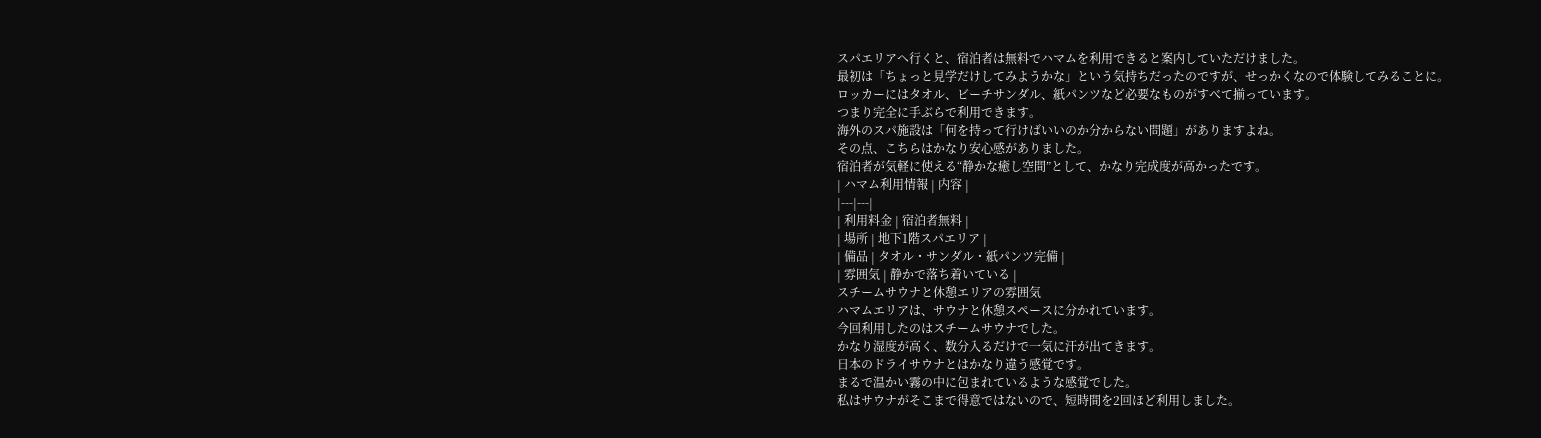スパエリアへ行くと、宿泊者は無料でハマムを利用できると案内していただけました。
最初は「ちょっと見学だけしてみようかな」という気持ちだったのですが、せっかくなので体験してみることに。
ロッカーにはタオル、ビーチサンダル、紙パンツなど必要なものがすべて揃っています。
つまり完全に手ぶらで利用できます。
海外のスパ施設は「何を持って行けばいいのか分からない問題」がありますよね。
その点、こちらはかなり安心感がありました。
宿泊者が気軽に使える“静かな癒し空間”として、かなり完成度が高かったです。
| ハマム利用情報 | 内容 |
|---|---|
| 利用料金 | 宿泊者無料 |
| 場所 | 地下1階スパエリア |
| 備品 | タオル・サンダル・紙パンツ完備 |
| 雰囲気 | 静かで落ち着いている |
スチームサウナと休憩エリアの雰囲気
ハマムエリアは、サウナと休憩スペースに分かれています。
今回利用したのはスチームサウナでした。
かなり湿度が高く、数分入るだけで一気に汗が出てきます。
日本のドライサウナとはかなり違う感覚です。
まるで温かい霧の中に包まれているような感覚でした。
私はサウナがそこまで得意ではないので、短時間を2回ほど利用しました。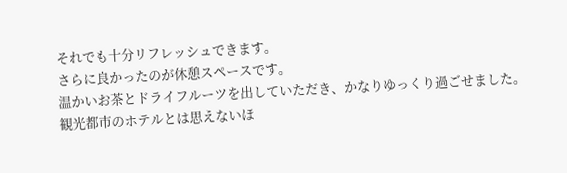それでも十分リフレッシュできます。
さらに良かったのが休憩スペースです。
温かいお茶とドライフルーツを出していただき、かなりゆっくり過ごせました。
観光都市のホテルとは思えないほ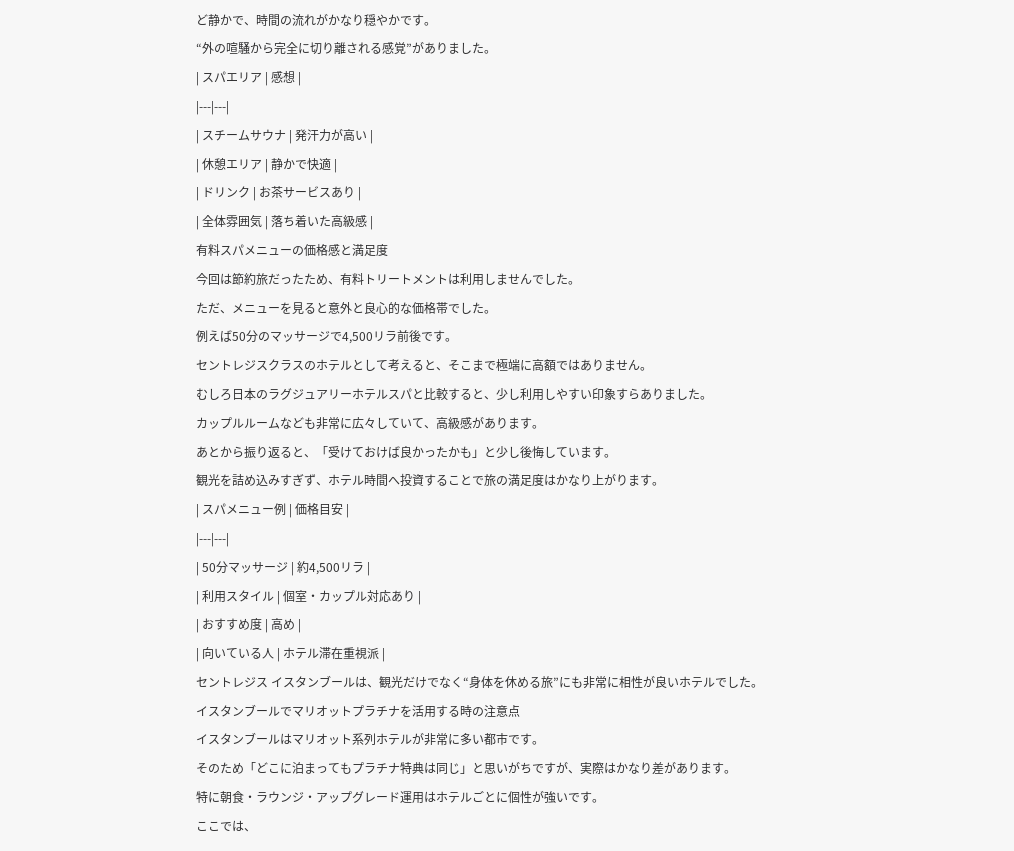ど静かで、時間の流れがかなり穏やかです。
“外の喧騒から完全に切り離される感覚”がありました。
| スパエリア | 感想 |
|---|---|
| スチームサウナ | 発汗力が高い |
| 休憩エリア | 静かで快適 |
| ドリンク | お茶サービスあり |
| 全体雰囲気 | 落ち着いた高級感 |
有料スパメニューの価格感と満足度
今回は節約旅だったため、有料トリートメントは利用しませんでした。
ただ、メニューを見ると意外と良心的な価格帯でした。
例えば50分のマッサージで4,500リラ前後です。
セントレジスクラスのホテルとして考えると、そこまで極端に高額ではありません。
むしろ日本のラグジュアリーホテルスパと比較すると、少し利用しやすい印象すらありました。
カップルルームなども非常に広々していて、高級感があります。
あとから振り返ると、「受けておけば良かったかも」と少し後悔しています。
観光を詰め込みすぎず、ホテル時間へ投資することで旅の満足度はかなり上がります。
| スパメニュー例 | 価格目安 |
|---|---|
| 50分マッサージ | 約4,500リラ |
| 利用スタイル | 個室・カップル対応あり |
| おすすめ度 | 高め |
| 向いている人 | ホテル滞在重視派 |
セントレジス イスタンブールは、観光だけでなく“身体を休める旅”にも非常に相性が良いホテルでした。
イスタンブールでマリオットプラチナを活用する時の注意点
イスタンブールはマリオット系列ホテルが非常に多い都市です。
そのため「どこに泊まってもプラチナ特典は同じ」と思いがちですが、実際はかなり差があります。
特に朝食・ラウンジ・アップグレード運用はホテルごとに個性が強いです。
ここでは、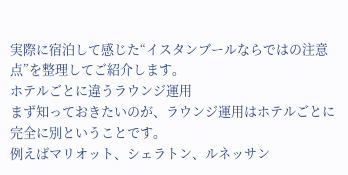実際に宿泊して感じた“イスタンブールならではの注意点”を整理してご紹介します。
ホテルごとに違うラウンジ運用
まず知っておきたいのが、ラウンジ運用はホテルごとに完全に別ということです。
例えばマリオット、シェラトン、ルネッサン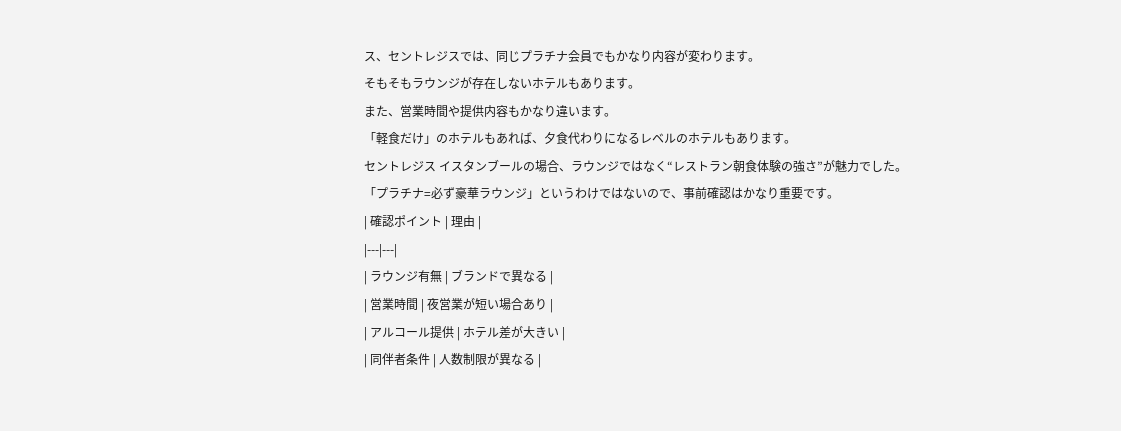ス、セントレジスでは、同じプラチナ会員でもかなり内容が変わります。
そもそもラウンジが存在しないホテルもあります。
また、営業時間や提供内容もかなり違います。
「軽食だけ」のホテルもあれば、夕食代わりになるレベルのホテルもあります。
セントレジス イスタンブールの場合、ラウンジではなく“レストラン朝食体験の強さ”が魅力でした。
「プラチナ=必ず豪華ラウンジ」というわけではないので、事前確認はかなり重要です。
| 確認ポイント | 理由 |
|---|---|
| ラウンジ有無 | ブランドで異なる |
| 営業時間 | 夜営業が短い場合あり |
| アルコール提供 | ホテル差が大きい |
| 同伴者条件 | 人数制限が異なる |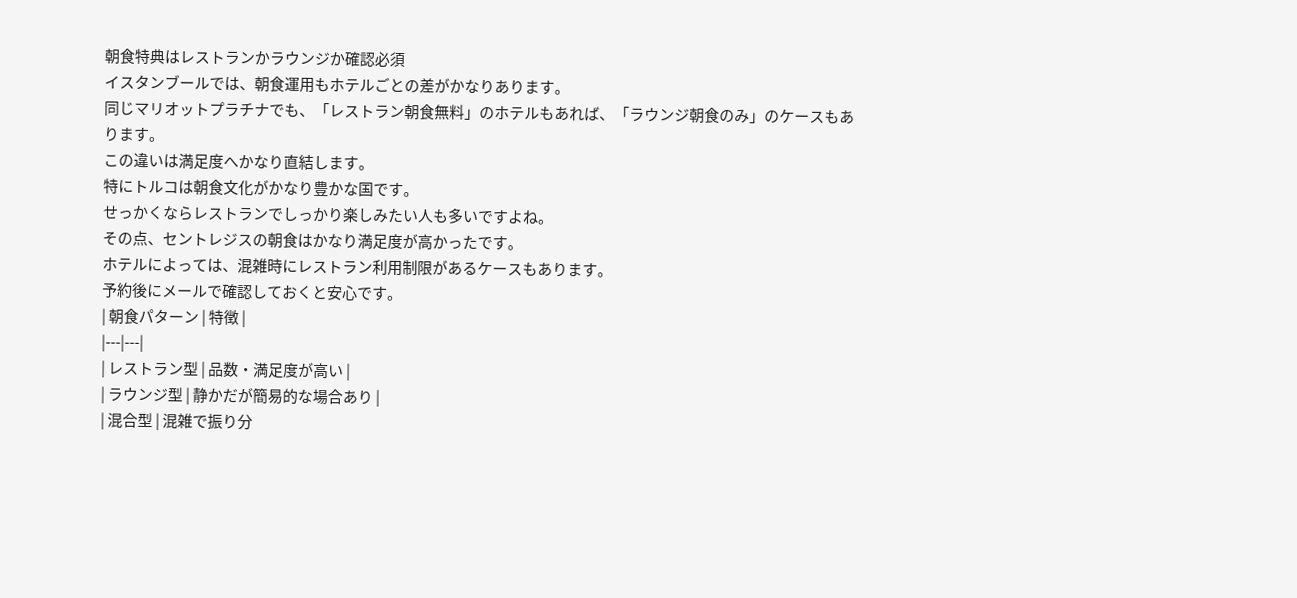朝食特典はレストランかラウンジか確認必須
イスタンブールでは、朝食運用もホテルごとの差がかなりあります。
同じマリオットプラチナでも、「レストラン朝食無料」のホテルもあれば、「ラウンジ朝食のみ」のケースもあります。
この違いは満足度へかなり直結します。
特にトルコは朝食文化がかなり豊かな国です。
せっかくならレストランでしっかり楽しみたい人も多いですよね。
その点、セントレジスの朝食はかなり満足度が高かったです。
ホテルによっては、混雑時にレストラン利用制限があるケースもあります。
予約後にメールで確認しておくと安心です。
| 朝食パターン | 特徴 |
|---|---|
| レストラン型 | 品数・満足度が高い |
| ラウンジ型 | 静かだが簡易的な場合あり |
| 混合型 | 混雑で振り分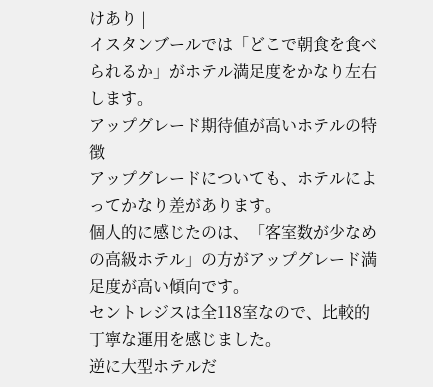けあり |
イスタンブールでは「どこで朝食を食べられるか」がホテル満足度をかなり左右します。
アップグレード期待値が高いホテルの特徴
アップグレードについても、ホテルによってかなり差があります。
個人的に感じたのは、「客室数が少なめの高級ホテル」の方がアップグレード満足度が高い傾向です。
セントレジスは全118室なので、比較的丁寧な運用を感じました。
逆に大型ホテルだ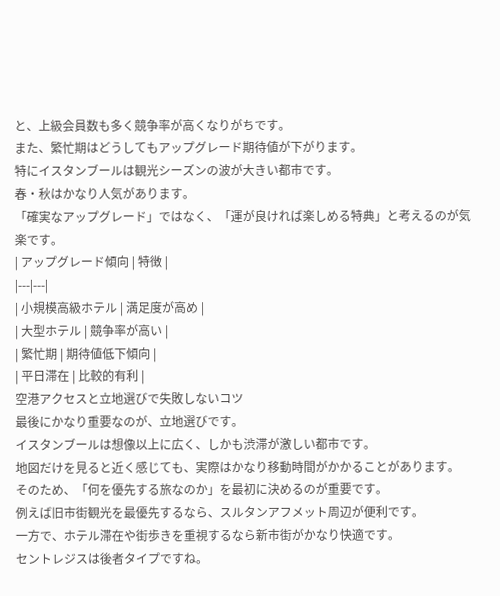と、上級会員数も多く競争率が高くなりがちです。
また、繁忙期はどうしてもアップグレード期待値が下がります。
特にイスタンブールは観光シーズンの波が大きい都市です。
春・秋はかなり人気があります。
「確実なアップグレード」ではなく、「運が良ければ楽しめる特典」と考えるのが気楽です。
| アップグレード傾向 | 特徴 |
|---|---|
| 小規模高級ホテル | 満足度が高め |
| 大型ホテル | 競争率が高い |
| 繁忙期 | 期待値低下傾向 |
| 平日滞在 | 比較的有利 |
空港アクセスと立地選びで失敗しないコツ
最後にかなり重要なのが、立地選びです。
イスタンブールは想像以上に広く、しかも渋滞が激しい都市です。
地図だけを見ると近く感じても、実際はかなり移動時間がかかることがあります。
そのため、「何を優先する旅なのか」を最初に決めるのが重要です。
例えば旧市街観光を最優先するなら、スルタンアフメット周辺が便利です。
一方で、ホテル滞在や街歩きを重視するなら新市街がかなり快適です。
セントレジスは後者タイプですね。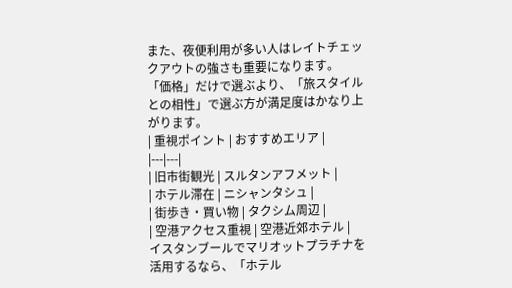また、夜便利用が多い人はレイトチェックアウトの強さも重要になります。
「価格」だけで選ぶより、「旅スタイルとの相性」で選ぶ方が満足度はかなり上がります。
| 重視ポイント | おすすめエリア |
|---|---|
| 旧市街観光 | スルタンアフメット |
| ホテル滞在 | ニシャンタシュ |
| 街歩き・買い物 | タクシム周辺 |
| 空港アクセス重視 | 空港近郊ホテル |
イスタンブールでマリオットプラチナを活用するなら、「ホテル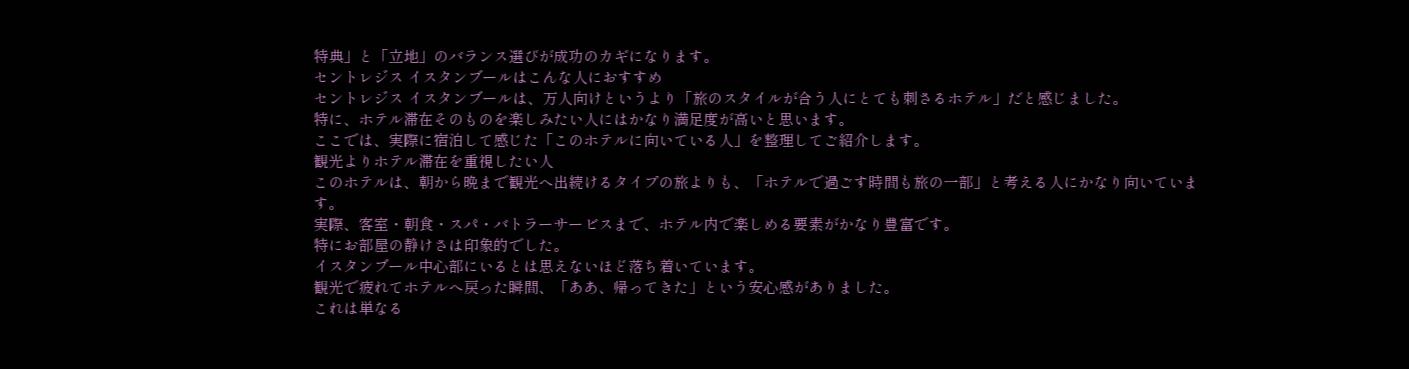特典」と「立地」のバランス選びが成功のカギになります。
セントレジス イスタンブールはこんな人におすすめ
セントレジス イスタンブールは、万人向けというより「旅のスタイルが合う人にとても刺さるホテル」だと感じました。
特に、ホテル滞在そのものを楽しみたい人にはかなり満足度が高いと思います。
ここでは、実際に宿泊して感じた「このホテルに向いている人」を整理してご紹介します。
観光よりホテル滞在を重視したい人
このホテルは、朝から晩まで観光へ出続けるタイプの旅よりも、「ホテルで過ごす時間も旅の一部」と考える人にかなり向いています。
実際、客室・朝食・スパ・バトラーサービスまで、ホテル内で楽しめる要素がかなり豊富です。
特にお部屋の静けさは印象的でした。
イスタンブール中心部にいるとは思えないほど落ち着いています。
観光で疲れてホテルへ戻った瞬間、「ああ、帰ってきた」という安心感がありました。
これは単なる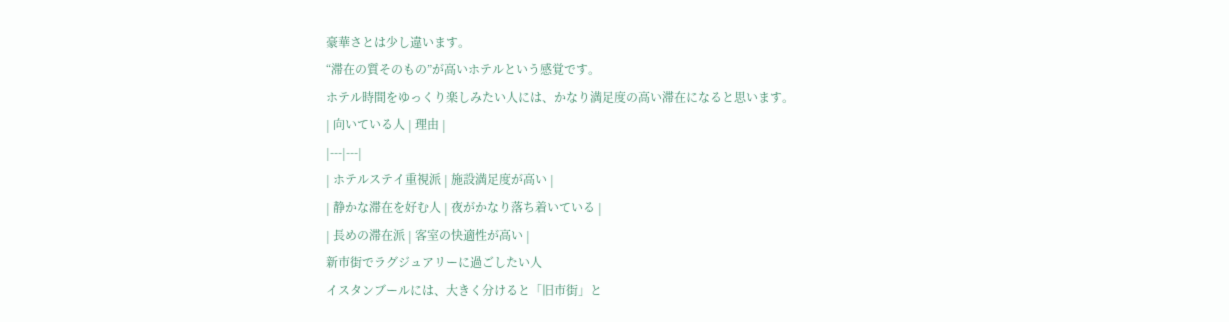豪華さとは少し違います。
“滞在の質そのもの”が高いホテルという感覚です。
ホテル時間をゆっくり楽しみたい人には、かなり満足度の高い滞在になると思います。
| 向いている人 | 理由 |
|---|---|
| ホテルステイ重視派 | 施設満足度が高い |
| 静かな滞在を好む人 | 夜がかなり落ち着いている |
| 長めの滞在派 | 客室の快適性が高い |
新市街でラグジュアリーに過ごしたい人
イスタンブールには、大きく分けると「旧市街」と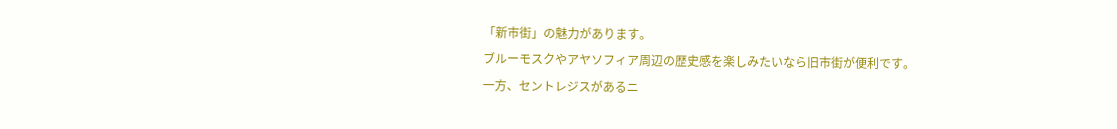「新市街」の魅力があります。
ブルーモスクやアヤソフィア周辺の歴史感を楽しみたいなら旧市街が便利です。
一方、セントレジスがあるニ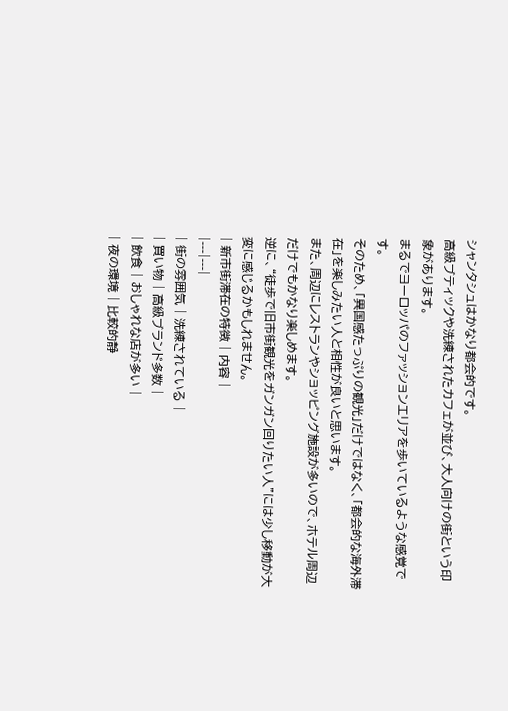シャンタシュはかなり都会的です。
高級ブティックや洗練されたカフェが並び、大人向けの街という印象があります。
まるでヨーロッパのファッションエリアを歩いているような感覚です。
そのため、「異国感たっぷりの観光」だけではなく、「都会的な海外滞在」を楽しみたい人と相性が良いと思います。
また、周辺にレストランやショッピング施設が多いので、ホテル周辺だけでもかなり楽しめます。
逆に、“徒歩で旧市街観光をガンガン回りたい人”には少し移動が大変に感じるかもしれません。
| 新市街滞在の特徴 | 内容 |
|---|---|
| 街の雰囲気 | 洗練されている |
| 買い物 | 高級ブランド多数 |
| 飲食 | おしゃれな店が多い |
| 夜の環境 | 比較的静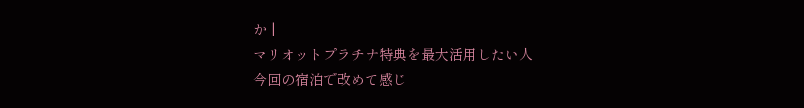か |
マリオットプラチナ特典を最大活用したい人
今回の宿泊で改めて感じ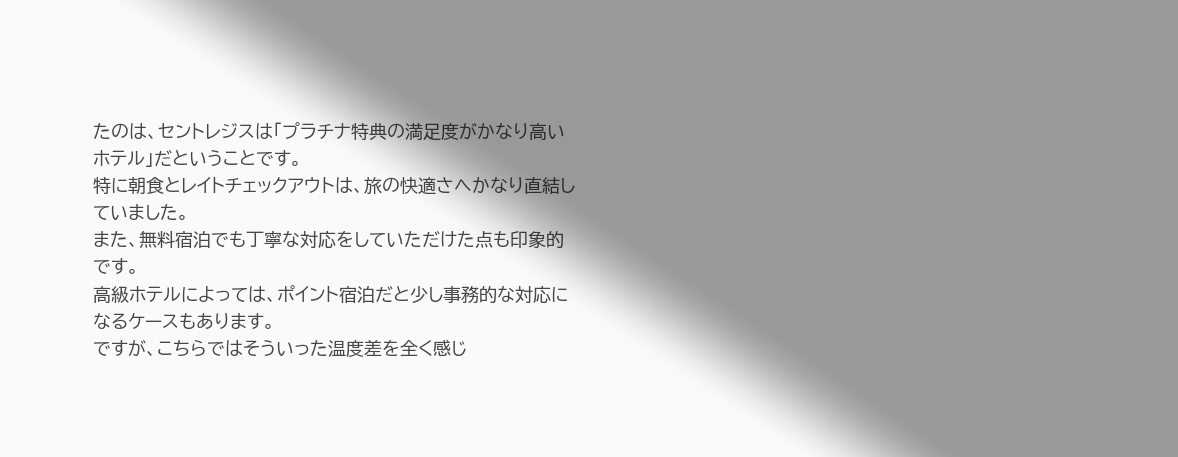たのは、セントレジスは「プラチナ特典の満足度がかなり高いホテル」だということです。
特に朝食とレイトチェックアウトは、旅の快適さへかなり直結していました。
また、無料宿泊でも丁寧な対応をしていただけた点も印象的です。
高級ホテルによっては、ポイント宿泊だと少し事務的な対応になるケースもあります。
ですが、こちらではそういった温度差を全く感じ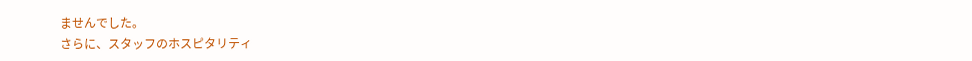ませんでした。
さらに、スタッフのホスピタリティ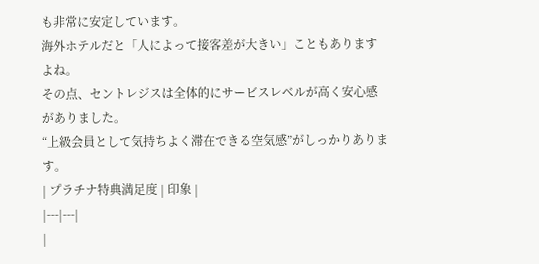も非常に安定しています。
海外ホテルだと「人によって接客差が大きい」こともありますよね。
その点、セントレジスは全体的にサービスレベルが高く安心感がありました。
“上級会員として気持ちよく滞在できる空気感”がしっかりあります。
| プラチナ特典満足度 | 印象 |
|---|---|
|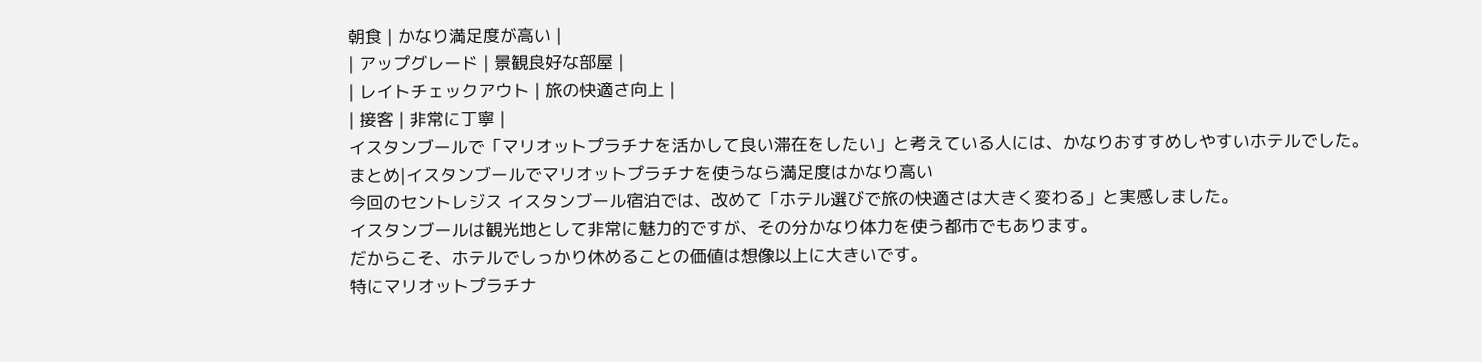朝食 | かなり満足度が高い |
| アップグレード | 景観良好な部屋 |
| レイトチェックアウト | 旅の快適さ向上 |
| 接客 | 非常に丁寧 |
イスタンブールで「マリオットプラチナを活かして良い滞在をしたい」と考えている人には、かなりおすすめしやすいホテルでした。
まとめ|イスタンブールでマリオットプラチナを使うなら満足度はかなり高い
今回のセントレジス イスタンブール宿泊では、改めて「ホテル選びで旅の快適さは大きく変わる」と実感しました。
イスタンブールは観光地として非常に魅力的ですが、その分かなり体力を使う都市でもあります。
だからこそ、ホテルでしっかり休めることの価値は想像以上に大きいです。
特にマリオットプラチナ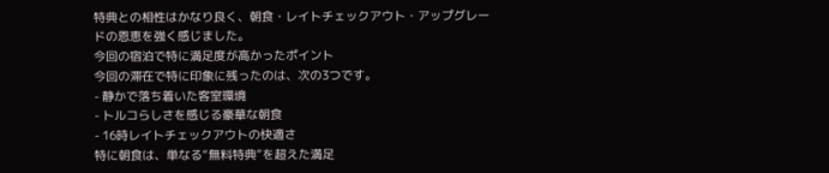特典との相性はかなり良く、朝食・レイトチェックアウト・アップグレードの恩恵を強く感じました。
今回の宿泊で特に満足度が高かったポイント
今回の滞在で特に印象に残ったのは、次の3つです。
- 静かで落ち着いた客室環境
- トルコらしさを感じる豪華な朝食
- 16時レイトチェックアウトの快適さ
特に朝食は、単なる“無料特典”を超えた満足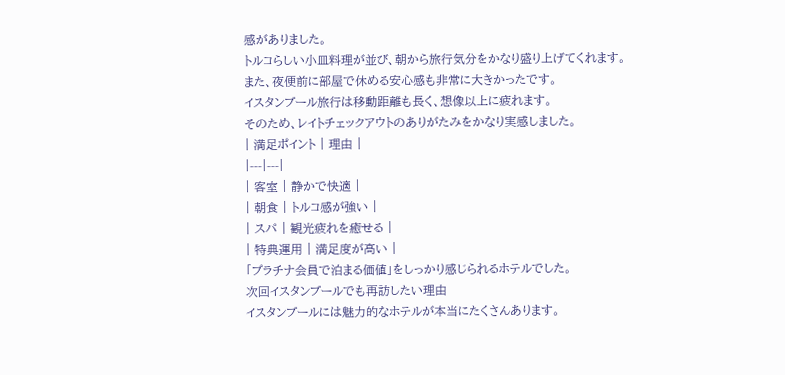感がありました。
トルコらしい小皿料理が並び、朝から旅行気分をかなり盛り上げてくれます。
また、夜便前に部屋で休める安心感も非常に大きかったです。
イスタンブール旅行は移動距離も長く、想像以上に疲れます。
そのため、レイトチェックアウトのありがたみをかなり実感しました。
| 満足ポイント | 理由 |
|---|---|
| 客室 | 静かで快適 |
| 朝食 | トルコ感が強い |
| スパ | 観光疲れを癒せる |
| 特典運用 | 満足度が高い |
「プラチナ会員で泊まる価値」をしっかり感じられるホテルでした。
次回イスタンブールでも再訪したい理由
イスタンブールには魅力的なホテルが本当にたくさんあります。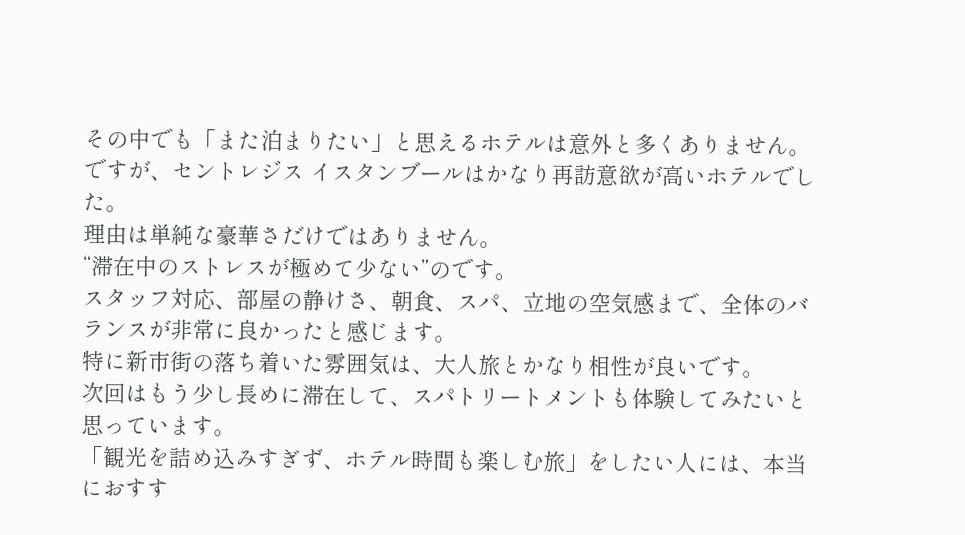その中でも「また泊まりたい」と思えるホテルは意外と多くありません。
ですが、セントレジス イスタンブールはかなり再訪意欲が高いホテルでした。
理由は単純な豪華さだけではありません。
“滞在中のストレスが極めて少ない”のです。
スタッフ対応、部屋の静けさ、朝食、スパ、立地の空気感まで、全体のバランスが非常に良かったと感じます。
特に新市街の落ち着いた雰囲気は、大人旅とかなり相性が良いです。
次回はもう少し長めに滞在して、スパトリートメントも体験してみたいと思っています。
「観光を詰め込みすぎず、ホテル時間も楽しむ旅」をしたい人には、本当におすす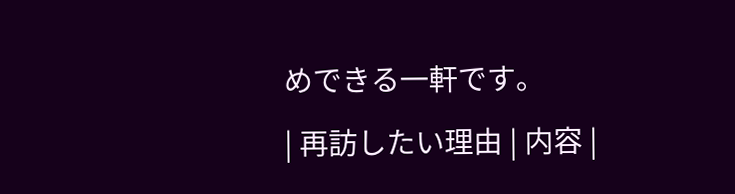めできる一軒です。
| 再訪したい理由 | 内容 |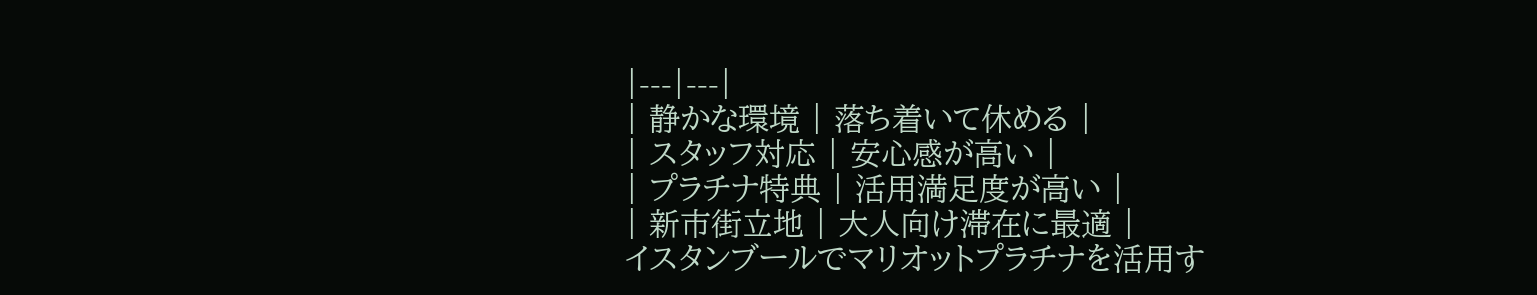|---|---|
| 静かな環境 | 落ち着いて休める |
| スタッフ対応 | 安心感が高い |
| プラチナ特典 | 活用満足度が高い |
| 新市街立地 | 大人向け滞在に最適 |
イスタンブールでマリオットプラチナを活用す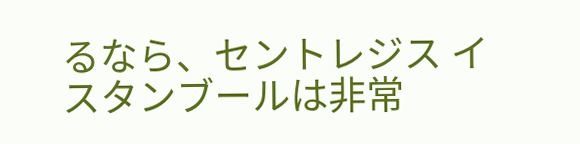るなら、セントレジス イスタンブールは非常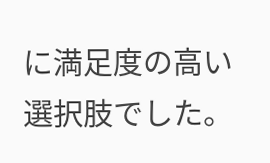に満足度の高い選択肢でした。